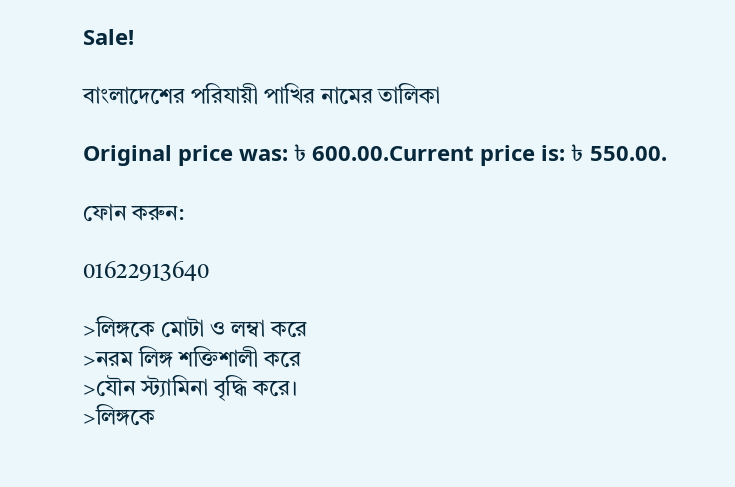Sale!

বাংলাদেশের পরিযায়ী পাখির নামের তালিকা

Original price was: ৳ 600.00.Current price is: ৳ 550.00.

ফোন করুন:

01622913640

>লিঙ্গকে মোটা ও লম্বা করে
>নরম লিঙ্গ শক্তিশালী করে
>যৌন স্ট্যামিনা বৃদ্ধি করে।
>লিঙ্গকে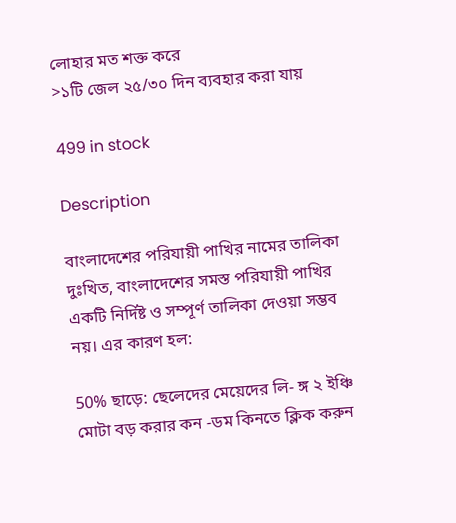লোহার মত শক্ত করে
>১টি জেল ২৫/৩০ দিন ব্যবহার করা যায়

499 in stock

Description

বাংলাদেশের পরিযায়ী পাখির নামের তালিকা দুঃখিত, বাংলাদেশের সমস্ত পরিযায়ী পাখির একটি নির্দিষ্ট ও সম্পূর্ণ তালিকা দেওয়া সম্ভব নয়। এর কারণ হল:

50% ছাড়ে: ছেলেদের মেয়েদের লি- ঙ্গ ২ ইঞ্চি মোটা বড় করার কন -ডম কিনতে ক্লিক করুন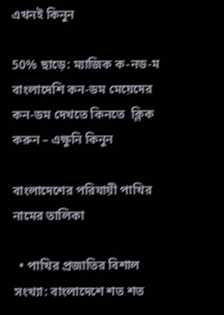এখনই কিনুন

50% ছাড়ে: ম্যাজিক ক-নড-ম বাংলাদেশি কন-ডম মেয়েদের কন-ডম দেখতে কিনতে  ক্লিক করুন – এক্ষুনি কিনুন

বাংলাদেশের পরিযায়ী পাখির নামের তালিকা

  • পাখির প্রজাতির বিশাল সংখ্যা: বাংলাদেশে শত শত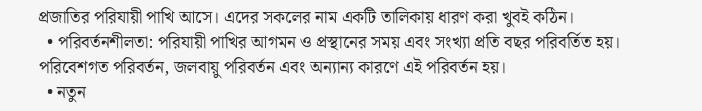প্রজাতির পরিযায়ী পাখি আসে। এদের সকলের নাম একটি তালিকায় ধারণ করা খুবই কঠিন।
  • পরিবর্তনশীলতা: পরিযায়ী পাখির আগমন ও প্রস্থানের সময় এবং সংখ্যা প্রতি বছর পরিবর্তিত হয়। পরিবেশগত পরিবর্তন, জলবায়ু পরিবর্তন এবং অন্যান্য কারণে এই পরিবর্তন হয়।
  • নতুন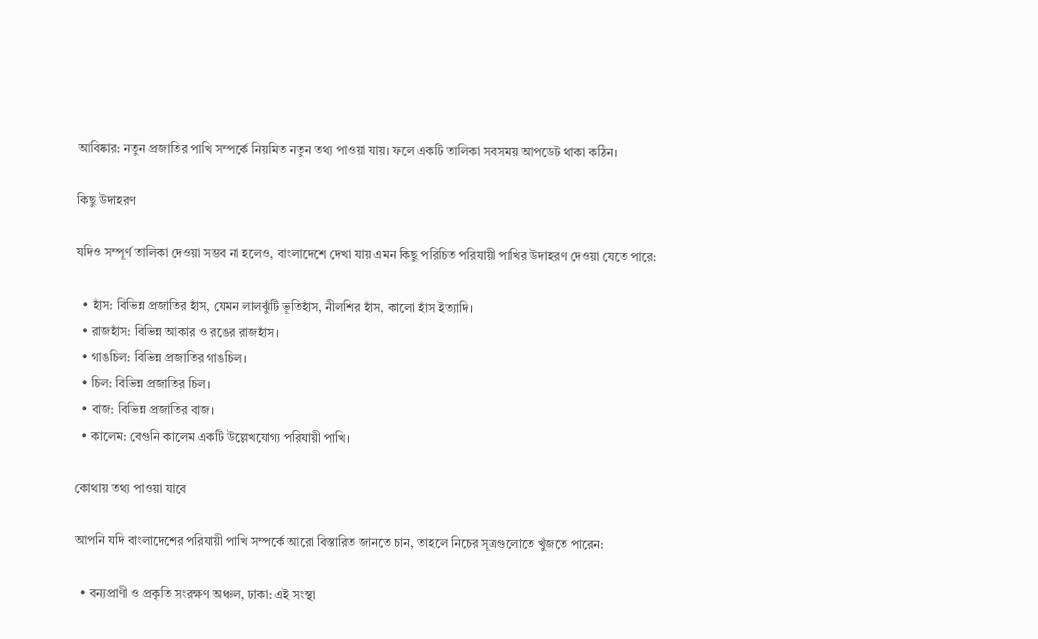আবিষ্কার: নতুন প্রজাতির পাখি সম্পর্কে নিয়মিত নতুন তথ্য পাওয়া যায়। ফলে একটি তালিকা সবসময় আপডেট থাকা কঠিন।

কিছু উদাহরণ

যদিও সম্পূর্ণ তালিকা দেওয়া সম্ভব না হলেও, বাংলাদেশে দেখা যায় এমন কিছু পরিচিত পরিযায়ী পাখির উদাহরণ দেওয়া যেতে পারে:

  • হাঁস: বিভিন্ন প্রজাতির হাঁস, যেমন লালঝুঁটি ভূতিহাঁস, নীলশির হাঁস, কালো হাঁস ইত্যাদি।
  • রাজহাঁস: বিভিন্ন আকার ও রঙের রাজহাঁস।
  • গাঙচিল: বিভিন্ন প্রজাতির গাঙচিল।
  • চিল: বিভিন্ন প্রজাতির চিল।
  • বাজ: বিভিন্ন প্রজাতির বাজ।
  • কালেম: বেগুনি কালেম একটি উল্লেখযোগ্য পরিযায়ী পাখি।

কোথায় তথ্য পাওয়া যাবে

আপনি যদি বাংলাদেশের পরিযায়ী পাখি সম্পর্কে আরো বিস্তারিত জানতে চান, তাহলে নিচের সূত্রগুলোতে খুঁজতে পারেন:

  • বন্যপ্রাণী ও প্রকৃতি সংরক্ষণ অঞ্চল, ঢাকা: এই সংস্থা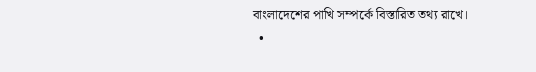বাংলাদেশের পাখি সম্পর্কে বিস্তারিত তথ্য রাখে।
  •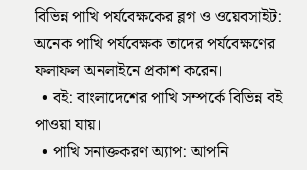বিভিন্ন পাখি পর্যবেক্ষকের ব্লগ ও ওয়েবসাইট: অনেক পাখি পর্যবেক্ষক তাদের পর্যবেক্ষণের ফলাফল অনলাইনে প্রকাশ করেন।
  • বই: বাংলাদেশের পাখি সম্পর্কে বিভিন্ন বই পাওয়া যায়।
  • পাখি সনাক্তকরণ অ্যাপ: আপনি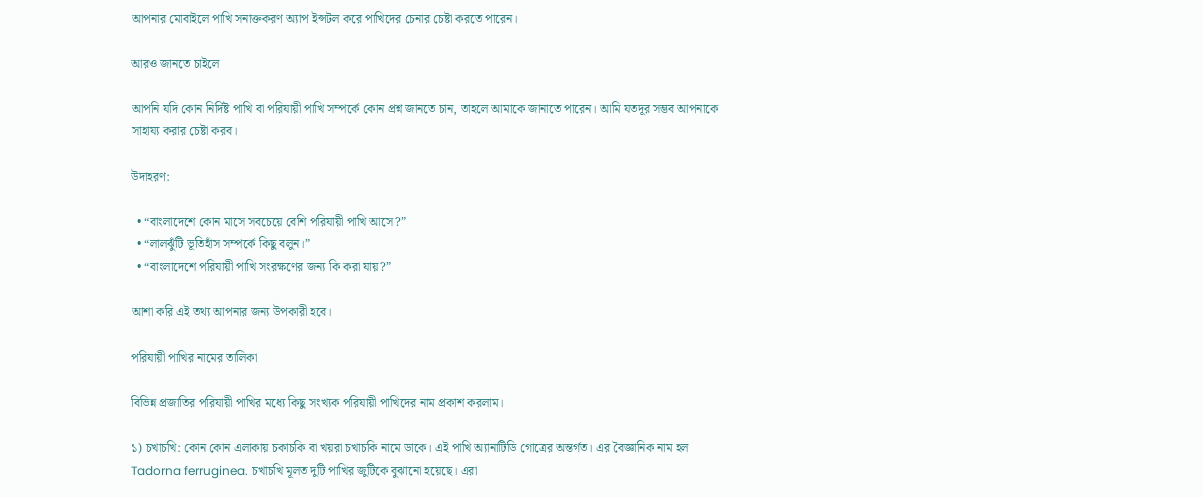আপনার মোবাইলে পাখি সনাক্তকরণ অ্যাপ ইন্সটল করে পাখিদের চেনার চেষ্টা করতে পারেন।

আরও জানতে চাইলে

আপনি যদি কোন নির্দিষ্ট পাখি বা পরিযায়ী পাখি সম্পর্কে কোন প্রশ্ন জানতে চান, তাহলে আমাকে জানাতে পারেন। আমি যতদূর সম্ভব আপনাকে সাহায্য করার চেষ্টা করব।

উদাহরণ:

  • “বাংলাদেশে কোন মাসে সবচেয়ে বেশি পরিযায়ী পাখি আসে?”
  • “লালঝুঁটি ভূতিহাঁস সম্পর্কে কিছু বলুন।”
  • “বাংলাদেশে পরিযায়ী পাখি সংরক্ষণের জন্য কি করা যায়?”

আশা করি এই তথ্য আপনার জন্য উপকারী হবে।

পরিযায়ী পাখির নামের তালিকা

বিভিন্ন প্রজাতির পরিযায়ী পাখির মধ্যে কিছু সংখ্যক পরিযায়ী পাখিদের নাম প্রকাশ করলাম।

১) চখাচখি: কোন কোন এলাকায় চকাচকি বা খয়রা চখাচকি নামে ডাকে। এই পাখি অ্যানাটিডি গোত্রের অন্তর্গত। এর বৈজ্ঞানিক নাম হল Tadorna ferruginea. চখাচখি মূলত দুটি পাখির জুটিকে বুঝানো হয়েছে। এরা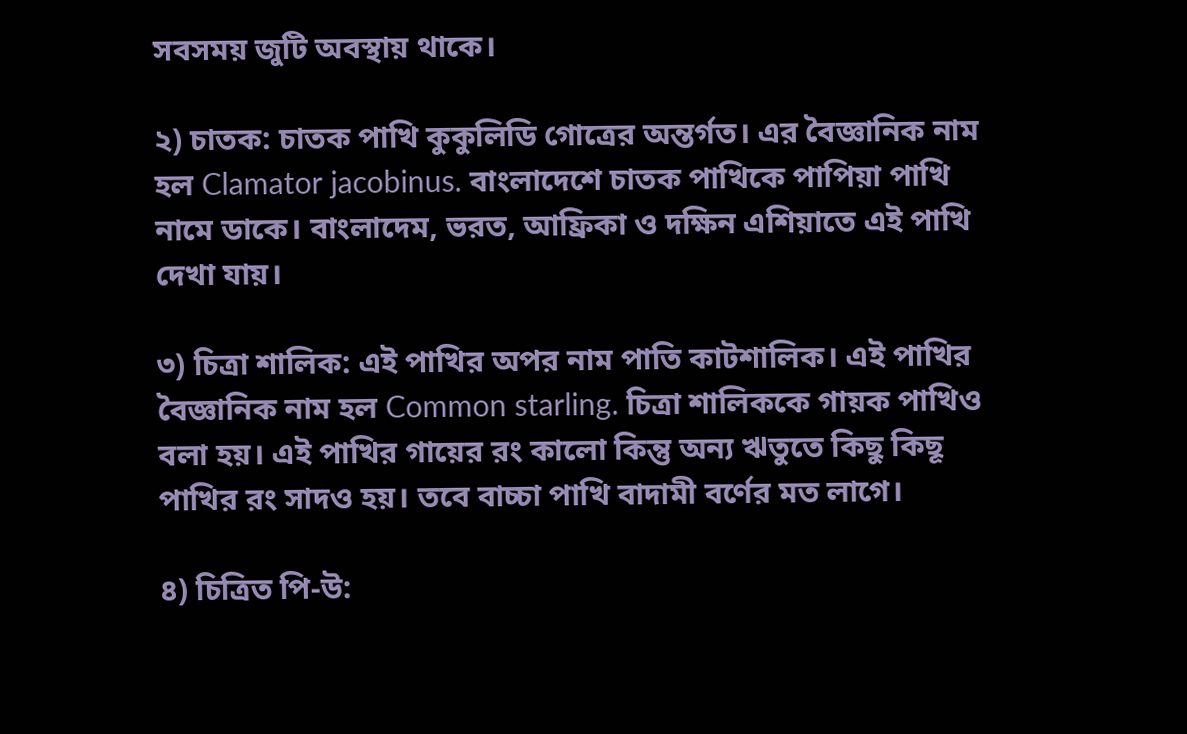সবসময় জুটি অবস্থায় থাকে।

২) চাতক: চাতক পাখি কুকুলিডি গোত্রের অন্তর্গত। এর বৈজ্ঞানিক নাম হল Clamator jacobinus. বাংলাদেশে চাতক পাখিকে পাপিয়া পাখি নামে ডাকে। বাংলাদেম, ভরত, আফ্রিকা ও দক্ষিন এশিয়াতে এই পাখি দেখা যায়।

৩) চিত্রা শালিক: এই পাখির অপর নাম পাতি কাটশালিক। এই পাখির বৈজ্ঞানিক নাম হল Common starling. চিত্রা শালিককে গায়ক পাখিও বলা হয়। এই পাখির গায়ের রং কালো কিন্তু অন্য ঋতুতে কিছু কিছূ পাখির রং সাদও হয়। তবে বাচ্চা পাখি বাদামী বর্ণের মত লাগে।

৪) চিত্রিত পি-উ: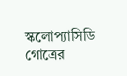স্কলোপ্যাসিডি গোত্রের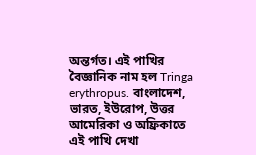অন্তর্গত। এই পাখির বৈজ্ঞানিক নাম হল Tringa erythropus. বাংলাদেশ, ভারত, ইউরোপ, উত্তর আমেরিকা ও অফ্রিকাতে এই পাখি দেখা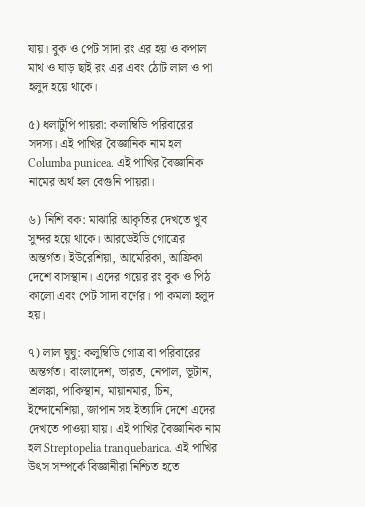যায়। বুক ও পেট সাদা রং এর হয় ও কপাল মাথ ও ঘাড় ছাই রং এর এবং ঠোট লাল ও পা হলুদ হয়ে থাকে।

৫) ধলাটুপি পায়রা: কলাম্বিডি পরিবারের সদস্য। এই পাখির বৈজ্ঞানিক নাম হল Columba punicea. এই পাখির বৈজ্ঞানিক নামের অর্থ হল বেগুনি পায়রা।

৬) নিশি বক: মাঝারি আকৃতির দেখতে খুব সুন্দর হয়ে থাকে। আরডেইডি গোত্রের অন্তর্গত। ইউরেশিয়া, আমেরিকা, আফ্রিকা দেশে বাসস্থান। এদের গয়ের রং বুক ও পিঠ কালো এবং পেট সাদা বর্ণের। পা কমলা হলুদ হয়।

৭) লাল ঘুঘু: কলুম্বিডি গোত্র বা পরিবারের অন্তর্গত। বাংলাদেশ, ভারত, নেপাল, ভূটান, শ্রলঙ্কা, পাকিস্থান, মায়ানমার, চিন, ইন্দোনেশিয়া, জাপান সহ ইত্যাদি দেশে এদের দেখতে পাওয়া যায়। এই পাখির বৈজ্ঞানিক নাম হল ‍Streptopelia tranquebarica. এই পাখির উৎস সম্পর্কে বিজ্ঞানীরা নিশ্চিত হতে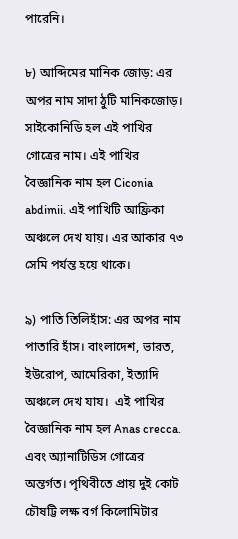পারেনি।

৮) আব্দিমের মানিক জোড়: এর অপর নাম সাদা ঠুটি মানিকজোড়। সাইকোনিডি হল এই পাখির গোত্রের নাম। এই পাখির বৈজ্ঞানিক নাম হল Ciconia abdimii. এই পাখিটি আফ্রিকা অঞ্চলে দেখ যায়। এর আকার ৭৩ সেমি পর্যন্ত হয়ে থাকে।

৯) পাতি তিলিহাঁস: এর অপর নাম পাতারি হাঁস। বাংলাদেশ, ভারত, ইউরোপ, আমেরিকা, ইত্যাদি অঞ্চলে দেখ যায।  এই পাখির বৈজ্ঞানিক নাম হল Anas crecca. এবং অ্যানাটিডিস গোত্রের অন্তর্গত। পৃথিবীতে প্রায় দুই কোট চৌষট্টি লক্ষ বর্গ কিলোমিটার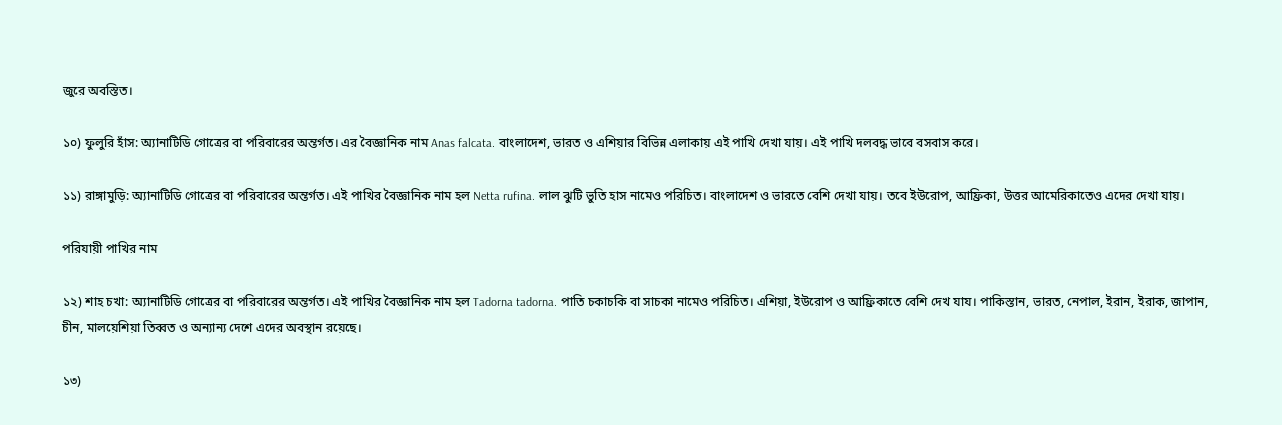জুরে অবস্তিত।

১০) ফুলুরি হাঁস: অ্যানাটিডি গোত্রের বা পরিবারের অন্তর্গত। এর বৈজ্ঞানিক নাম Anas falcata. বাংলাদেশ, ভারত ও এশিয়ার বিভিন্ন এলাকায় এই পাখি দেখা যায়। এই পাখি দলবদ্ধ ভাবে বসবাস করে।

১১) রাঙ্গামুড়ি: অ্যানাটিডি গোত্রের বা পরিবারের অন্তর্গত। এই পাখির বৈজ্ঞানিক নাম হল Netta rufina. লাল ঝুটি ভুতি হাস নামেও পরিচিত। বাংলাদেশ ও ভারতে বেশি দেখা যায়। তবে ইউরোপ, আফ্রিকা, উত্তর আমেরিকাতেও এদের দেখা যায়।

পরিযায়ী পাখির নাম

১২) শাহ চখা: অ্যানাটিডি গোত্রের বা পরিবারের অন্তর্গত। এই পাখির বৈজ্ঞানিক নাম হল Tadorna tadorna. পাতি চকাচকি বা সাচকা নামেও পরিচিত। এশিয়া, ইউরোপ ও আফ্রিকাতে বেশি দেখ যায। পাকিস্তান, ভারত, নেপাল, ইরান, ইরাক, জাপান, চীন, মালয়েশিয়া তিব্বত ও অন্যান্য দেশে এদের অবস্থান রয়েছে।

১৩)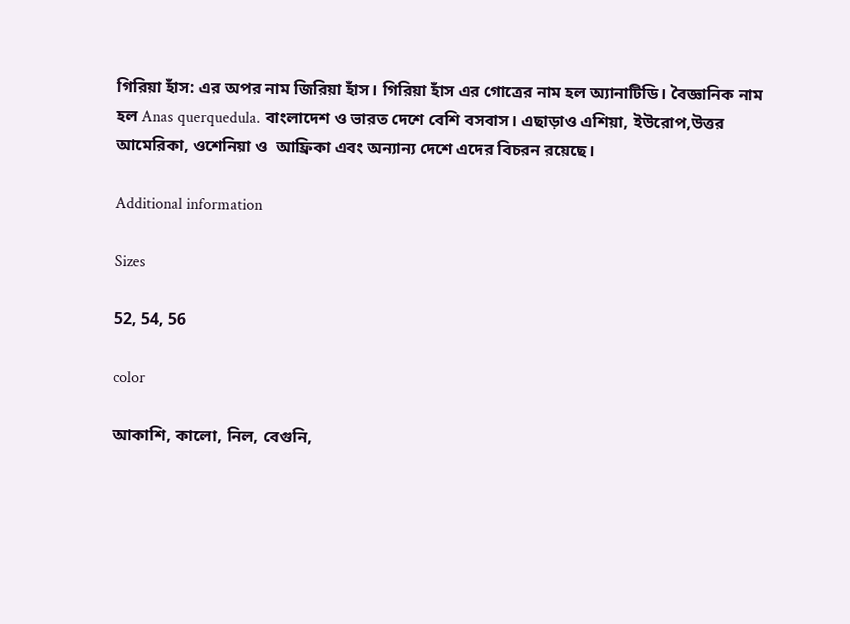গিরিয়া হাঁস: এর অপর নাম জিরিয়া হাঁস। গিরিয়া হাঁস এর গোত্রের নাম হল অ্যানাটিডি। বৈজ্ঞানিক নাম হল Anas querquedula. বাংলাদেশ ও ভারত দেশে বেশি বসবাস। এছাড়াও এশিয়া, ইউরোপ,উত্তর আমেরিকা, ওশেনিয়া ও  আফ্রিকা এবং অন্যান্য দেশে এদের বিচরন রয়েছে।

Additional information

Sizes

52, 54, 56

color

আকাশি, কালো, নিল, বেগুনি,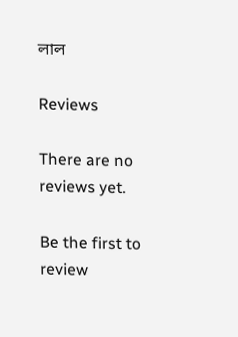লাল

Reviews

There are no reviews yet.

Be the first to review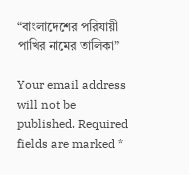“বাংলাদেশের পরিযায়ী পাখির নামের তালিকা”

Your email address will not be published. Required fields are marked *